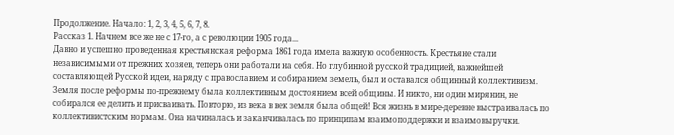Продолжение. Начало: 1, 2, 3, 4, 5, 6, 7, 8.
Рассказ 1. Начнем все же не с 17-го, а с революции 1905 года...
Давно и успешно проведенная крестьянская реформа 1861 года имела важную особенность. Крестьяне стали независимыми от прежних хозяев, теперь они работали на себя. Но глубинной русской традицией, важнейшей составляющей Русской идеи, наряду с православием и собиранием земель, был и оставался общинный коллективизм. Земля после реформы по-прежнему была коллективным достоянием всей общины. И никто, ни один мирянин, не собирался ее делить и присваивать. Повторю, из века в век земля была общей! Вся жизнь в мире-деревне выстраивалась по коллективистским нормам. Она начиналась и заканчивалась по принципам взаимоподдержки и взаимовыручки.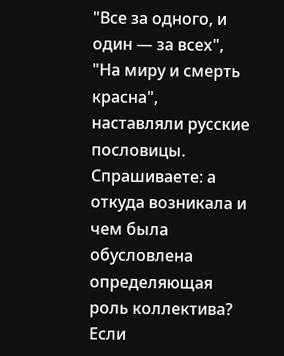"Все за одного, и один — за всех", "На миру и смерть красна", наставляли русские пословицы.
Спрашиваете: а откуда возникала и чем была обусловлена определяющая роль коллектива? Если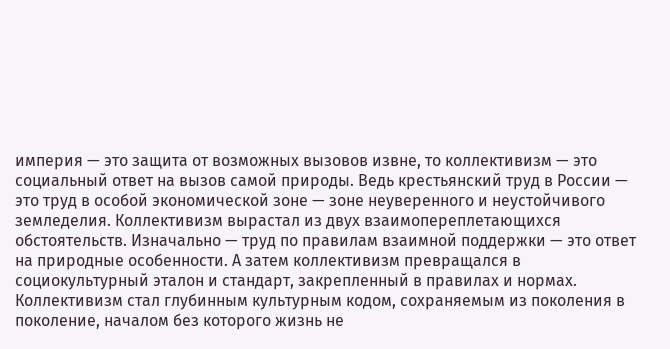империя — это защита от возможных вызовов извне, то коллективизм — это социальный ответ на вызов самой природы. Ведь крестьянский труд в России — это труд в особой экономической зоне — зоне неуверенного и неустойчивого земледелия. Коллективизм вырастал из двух взаимопереплетающихся обстоятельств. Изначально — труд по правилам взаимной поддержки — это ответ на природные особенности. А затем коллективизм превращался в социокультурный эталон и стандарт, закрепленный в правилах и нормах. Коллективизм стал глубинным культурным кодом, сохраняемым из поколения в поколение, началом без которого жизнь не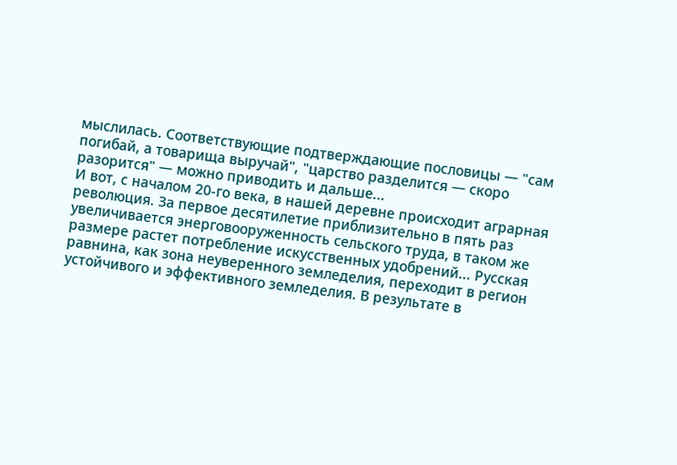мыслилась. Соответствующие подтверждающие пословицы — "сам погибай, а товарища выручай", "царство разделится — скоро разорится" — можно приводить и дальше...
И вот, с началом 20-го века, в нашей деревне происходит аграрная революция. За первое десятилетие приблизительно в пять раз увеличивается энерговооруженность сельского труда, в таком же размере растет потребление искусственных удобрений... Русская равнина, как зона неуверенного земледелия, переходит в регион устойчивого и эффективного земледелия. В результате в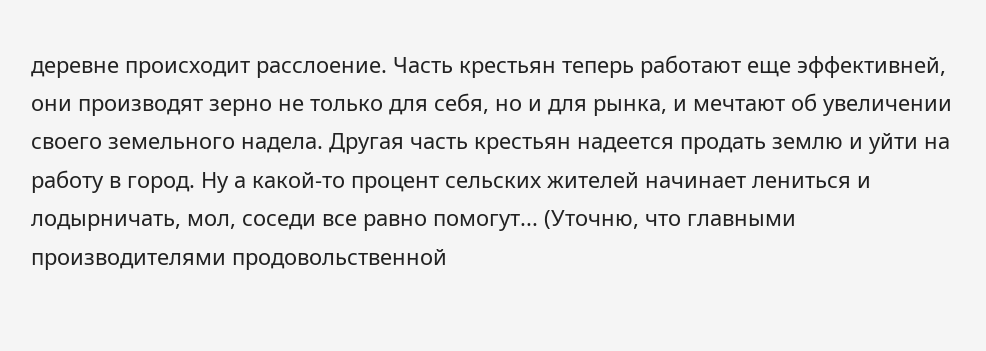деревне происходит расслоение. Часть крестьян теперь работают еще эффективней, они производят зерно не только для себя, но и для рынка, и мечтают об увеличении своего земельного надела. Другая часть крестьян надеется продать землю и уйти на работу в город. Ну а какой-то процент сельских жителей начинает лениться и лодырничать, мол, соседи все равно помогут... (Уточню, что главными производителями продовольственной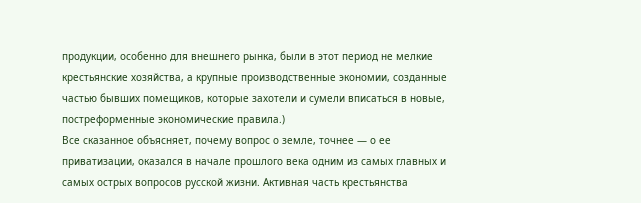продукции, особенно для внешнего рынка, были в этот период не мелкие крестьянские хозяйства, а крупные производственные экономии, созданные частью бывших помещиков, которые захотели и сумели вписаться в новые, постреформенные экономические правила.)
Все сказанное объясняет, почему вопрос о земле, точнее — о ее приватизации, оказался в начале прошлого века одним из самых главных и самых острых вопросов русской жизни. Активная часть крестьянства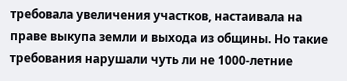требовала увеличения участков, настаивала на праве выкупа земли и выхода из общины. Но такие требования нарушали чуть ли не 1000-летние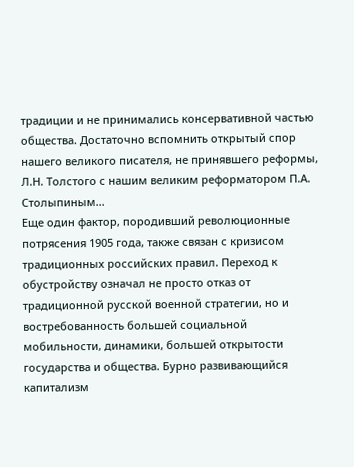традиции и не принимались консервативной частью общества. Достаточно вспомнить открытый спор нашего великого писателя, не принявшего реформы, Л.Н. Толстого с нашим великим реформатором П.А. Столыпиным...
Еще один фактор, породивший революционные потрясения 1905 года, также связан с кризисом традиционных российских правил. Переход к обустройству означал не просто отказ от традиционной русской военной стратегии, но и востребованность большей социальной мобильности, динамики, большей открытости государства и общества. Бурно развивающийся капитализм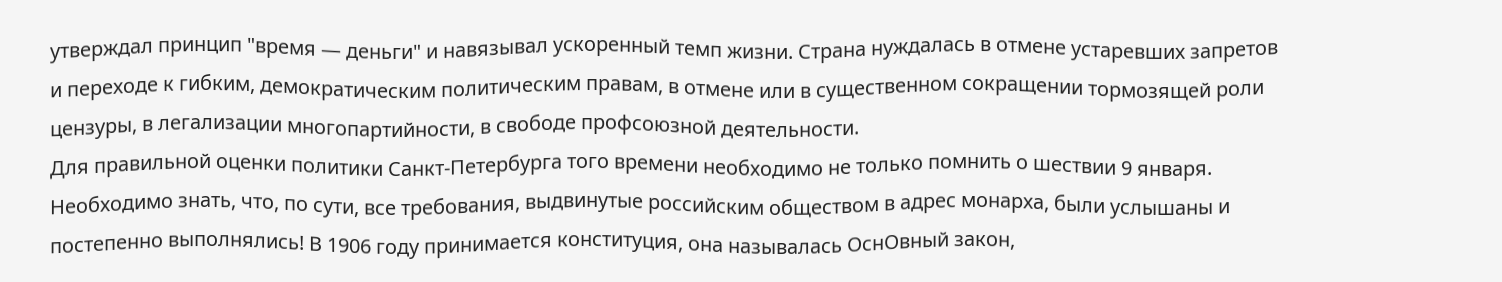утверждал принцип "время — деньги" и навязывал ускоренный темп жизни. Страна нуждалась в отмене устаревших запретов и переходе к гибким, демократическим политическим правам, в отмене или в существенном сокращении тормозящей роли цензуры, в легализации многопартийности, в свободе профсоюзной деятельности.
Для правильной оценки политики Санкт-Петербурга того времени необходимо не только помнить о шествии 9 января. Необходимо знать, что, по сути, все требования, выдвинутые российским обществом в адрес монарха, были услышаны и постепенно выполнялись! В 1906 году принимается конституция, она называлась ОснОвный закон,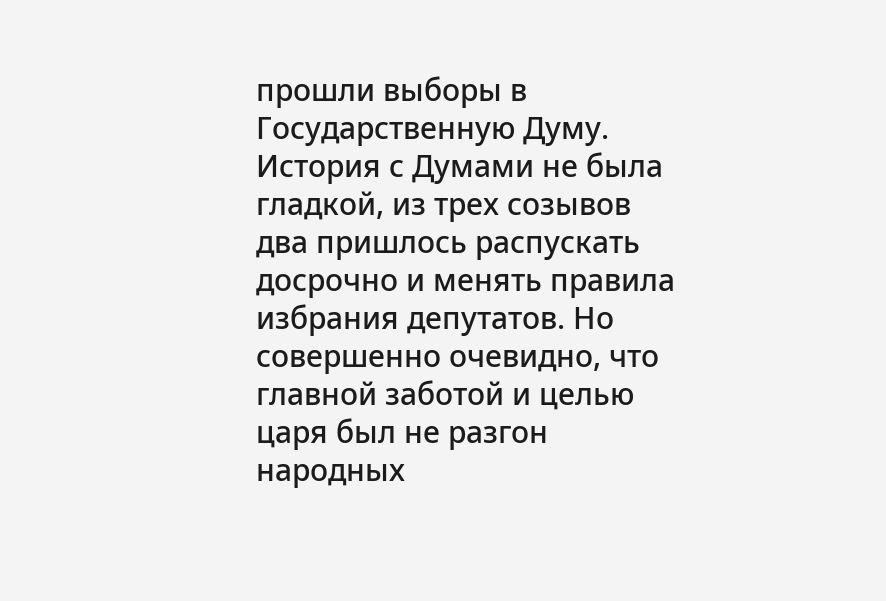прошли выборы в Государственную Думу. История с Думами не была гладкой, из трех созывов два пришлось распускать досрочно и менять правила избрания депутатов. Но совершенно очевидно, что главной заботой и целью царя был не разгон народных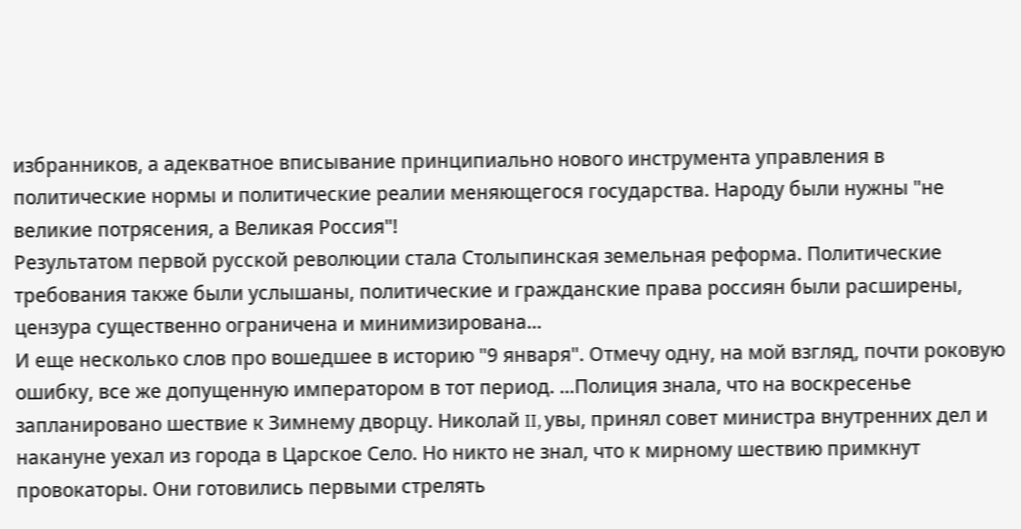избранников, а адекватное вписывание принципиально нового инструмента управления в политические нормы и политические реалии меняющегося государства. Народу были нужны "не великие потрясения, а Великая Россия"!
Результатом первой русской революции стала Столыпинская земельная реформа. Политические требования также были услышаны, политические и гражданские права россиян были расширены, цензура существенно ограничена и минимизирована...
И еще несколько слов про вошедшее в историю "9 января". Отмечу одну, на мой взгляд, почти роковую ошибку, все же допущенную императором в тот период. ...Полиция знала, что на воскресенье запланировано шествие к Зимнему дворцу. Николай II, увы, принял совет министра внутренних дел и накануне уехал из города в Царское Село. Но никто не знал, что к мирному шествию примкнут провокаторы. Они готовились первыми стрелять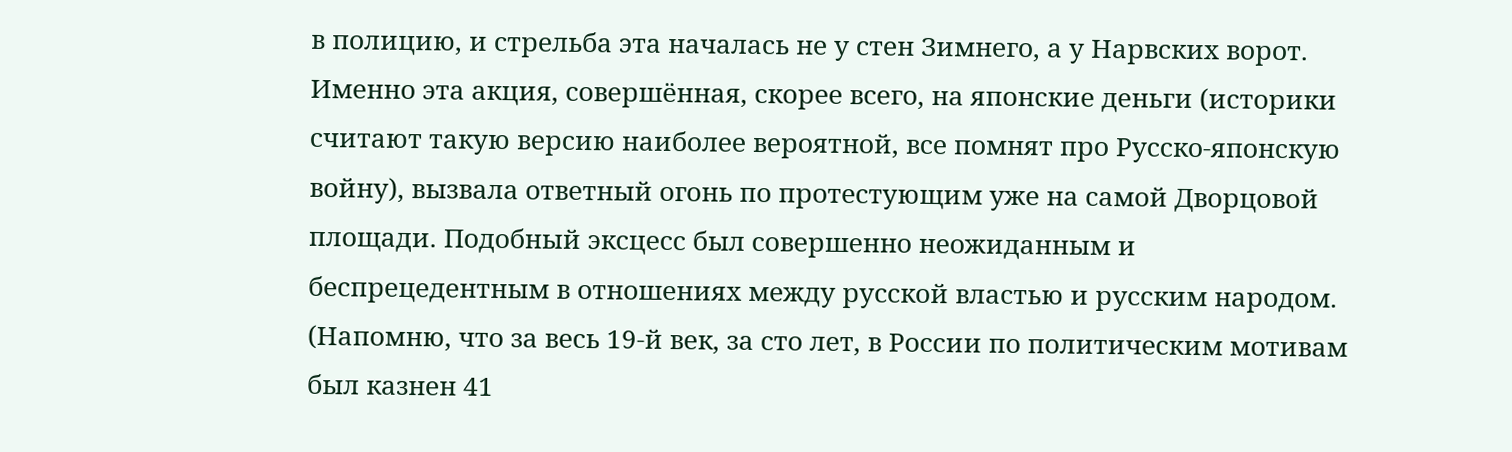в полицию, и стрельба эта началась не у стен Зимнего, а у Нарвских ворот. Именно эта акция, совершённая, скорее всего, на японские деньги (историки считают такую версию наиболее вероятной, все помнят про Русско-японскую войну), вызвала ответный огонь по протестующим уже на самой Дворцовой площади. Подобный эксцесс был совершенно неожиданным и беспрецедентным в отношениях между русской властью и русским народом. (Напомню, что за весь 19-й век, за сто лет, в России по политическим мотивам был казнен 41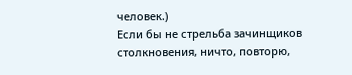человек.)
Если бы не стрельба зачинщиков столкновения, ничто, повторю,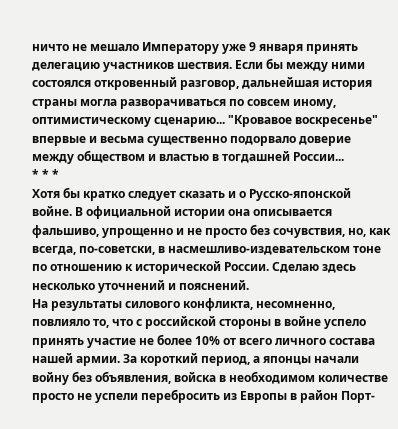ничто не мешало Императору уже 9 января принять делегацию участников шествия. Если бы между ними состоялся откровенный разговор, дальнейшая история страны могла разворачиваться по совсем иному, оптимистическому сценарию... "Кровавое воскресенье" впервые и весьма существенно подорвало доверие между обществом и властью в тогдашней России...
* * *
Хотя бы кратко следует сказать и о Русско-японской войне. В официальной истории она описывается фальшиво, упрощенно и не просто без сочувствия, но, как всегда, по-советски, в насмешливо-издевательском тоне по отношению к исторической России. Сделаю здесь несколько уточнений и пояснений.
На результаты силового конфликта, несомненно, повлияло то, что с российской стороны в войне успело принять участие не более 10% от всего личного состава нашей армии. За короткий период, а японцы начали войну без объявления, войска в необходимом количестве просто не успели перебросить из Европы в район Порт-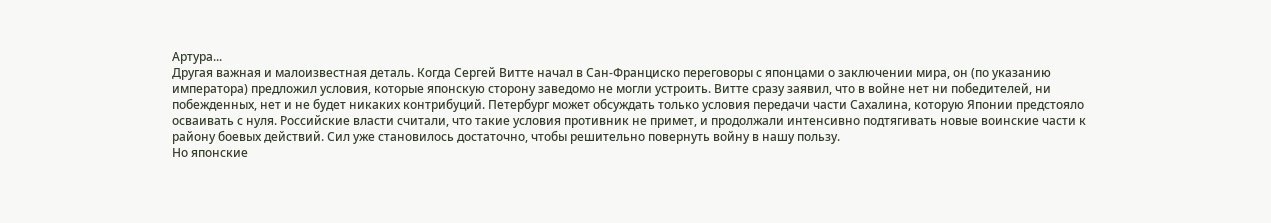Артура...
Другая важная и малоизвестная деталь. Когда Сергей Витте начал в Сан-Франциско переговоры с японцами о заключении мира, он (по указанию императора) предложил условия, которые японскую сторону заведомо не могли устроить. Витте сразу заявил, что в войне нет ни победителей, ни побежденных, нет и не будет никаких контрибуций. Петербург может обсуждать только условия передачи части Сахалина, которую Японии предстояло осваивать с нуля. Российские власти считали, что такие условия противник не примет, и продолжали интенсивно подтягивать новые воинские части к району боевых действий. Сил уже становилось достаточно, чтобы решительно повернуть войну в нашу пользу.
Но японские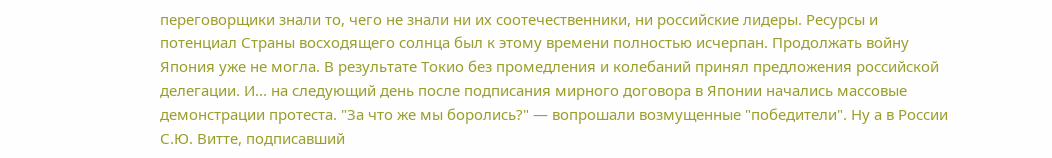переговорщики знали то, чего не знали ни их соотечественники, ни российские лидеры. Ресурсы и потенциал Страны восходящего солнца был к этому времени полностью исчерпан. Продолжать войну Япония уже не могла. В результате Токио без промедления и колебаний принял предложения российской делегации. И... на следующий день после подписания мирного договора в Японии начались массовые демонстрации протеста. "За что же мы боролись?" — вопрошали возмущенные "победители". Ну а в России С.Ю. Витте, подписавший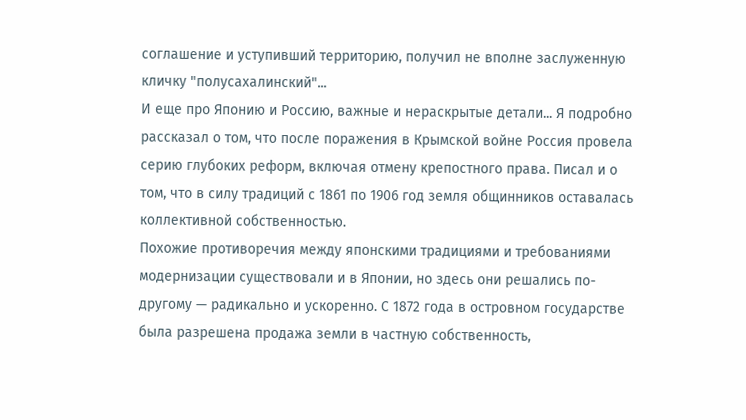соглашение и уступивший территорию, получил не вполне заслуженную кличку "полусахалинский"...
И еще про Японию и Россию, важные и нераскрытые детали... Я подробно рассказал о том, что после поражения в Крымской войне Россия провела серию глубоких реформ, включая отмену крепостного права. Писал и о том, что в силу традиций с 1861 по 1906 год земля общинников оставалась коллективной собственностью.
Похожие противоречия между японскими традициями и требованиями модернизации существовали и в Японии, но здесь они решались по-другому — радикально и ускоренно. С 1872 года в островном государстве была разрешена продажа земли в частную собственность,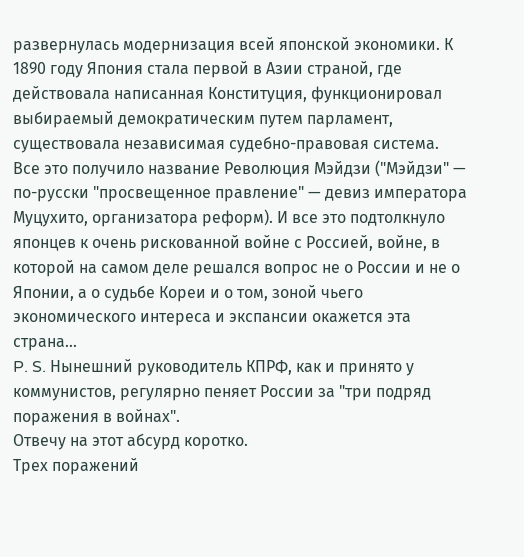развернулась модернизация всей японской экономики. К 1890 году Япония стала первой в Азии страной, где действовала написанная Конституция, функционировал выбираемый демократическим путем парламент, существовала независимая судебно-правовая система. Все это получило название Революция Мэйдзи ("Мэйдзи" — по-русски "просвещенное правление" — девиз императора Муцухито, организатора реформ). И все это подтолкнуло японцев к очень рискованной войне с Россией, войне, в которой на самом деле решался вопрос не о России и не о Японии, а о судьбе Кореи и о том, зоной чьего экономического интереса и экспансии окажется эта страна...
P. S. Нынешний руководитель КПРФ, как и принято у коммунистов, регулярно пеняет России за "три подряд поражения в войнах".
Отвечу на этот абсурд коротко.
Трех поражений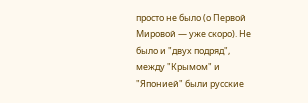просто не было (о Первой Мировой — уже скоро). Не было и "двух подряд", между "Крымом" и "Японией" были русские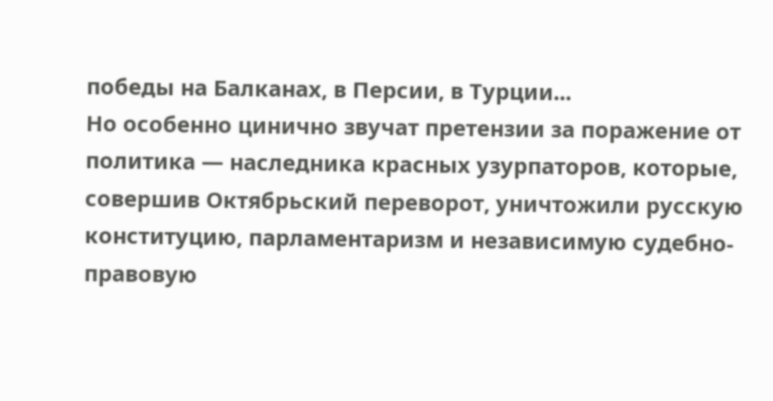победы на Балканах, в Персии, в Турции...
Но особенно цинично звучат претензии за поражение от политика — наследника красных узурпаторов, которые, совершив Октябрьский переворот, уничтожили русскую конституцию, парламентаризм и независимую судебно-правовую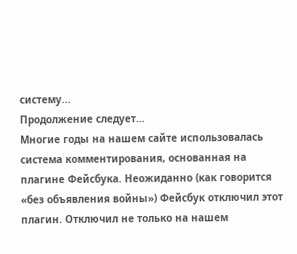систему...
Продолжение следует...
Многие годы на нашем сайте использовалась система комментирования, основанная на плагине Фейсбука. Неожиданно (как говорится «без объявления войны») Фейсбук отключил этот плагин. Отключил не только на нашем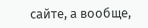сайте, а вообще,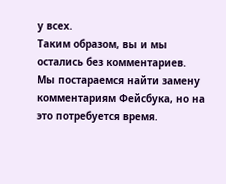у всех.
Таким образом, вы и мы остались без комментариев.
Мы постараемся найти замену комментариям Фейсбука, но на это потребуется время.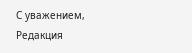С уважением,
Редакция